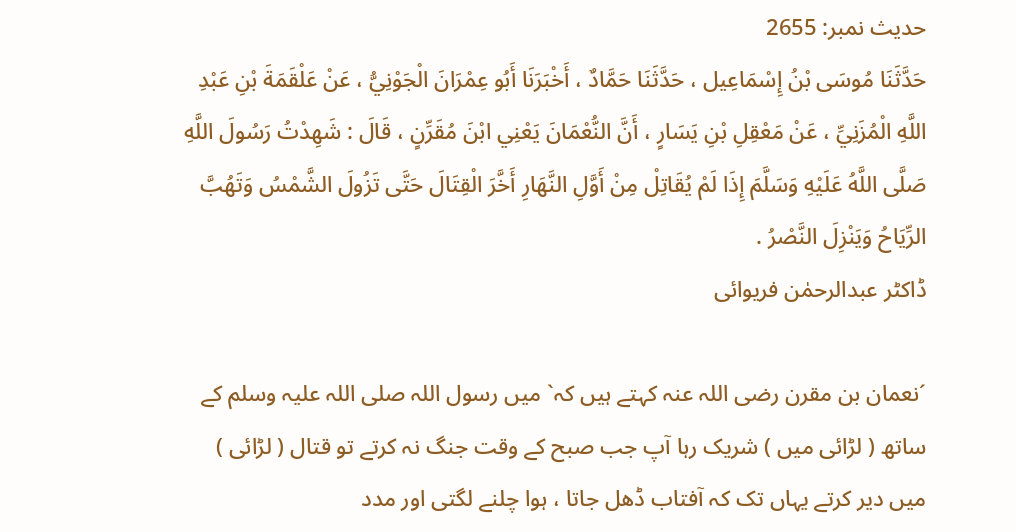حدیث نمبر: 2655
حَدَّثَنَا مُوسَى بْنُ إِسْمَاعِيل ، حَدَّثَنَا حَمَّادٌ ، أَخْبَرَنَا أَبُو عِمْرَانَ الْجَوْنِيُّ ، عَنْ عَلْقَمَةَ بْنِ عَبْدِ اللَّهِ الْمُزَنِيِّ ، عَنْ مَعْقِلِ بْنِ يَسَارٍ ، أَنَّ النُّعْمَانَ يَعْنِي ابْنَ مُقَرِّنٍ ، قَالَ : شَهِدْتُ رَسُولَ اللَّهِ صَلَّى اللَّهُ عَلَيْهِ وَسَلَّمَ إِذَا لَمْ يُقَاتِلْ مِنْ أَوَّلِ النَّهَارِ أَخَّرَ الْقِتَالَ حَتَّى تَزُولَ الشَّمْسُ وَتَهُبَّ الرِّيَاحُ وَيَنْزِلَ النَّصْرُ .
ڈاکٹر عبدالرحمٰن فریوائی

´نعمان بن مقرن رضی اللہ عنہ کہتے ہیں کہ` میں رسول اللہ صلی اللہ علیہ وسلم کے ساتھ ( لڑائی میں ) شریک رہا آپ جب صبح کے وقت جنگ نہ کرتے تو قتال ( لڑائی ) میں دیر کرتے یہاں تک کہ آفتاب ڈھل جاتا ، ہوا چلنے لگتی اور مدد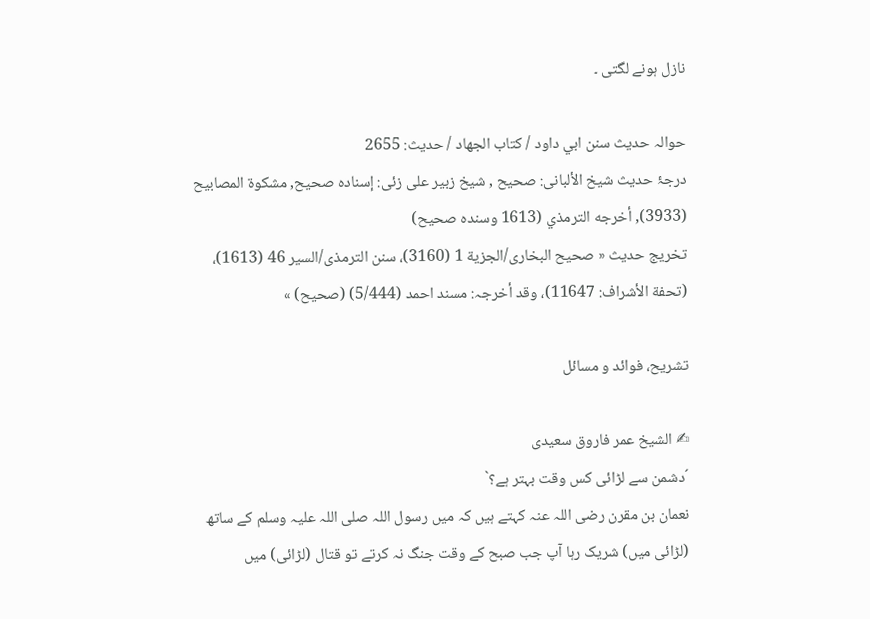نازل ہونے لگتی ۔

حوالہ حدیث سنن ابي داود / كتاب الجهاد / حدیث: 2655
درجۂ حدیث شیخ الألبانی: صحيح , شیخ زبیر علی زئی: إسناده صحيح, مشكوة المصابيح (3933), أخرجه الترمذي (1613 وسنده صحيح)
تخریج حدیث « صحیح البخاری/الجزیة 1 (3160)، سنن الترمذی/السیر 46 (1613)، (تحفة الأشراف: 11647)، وقد أخرجہ: مسند احمد (5/444) (صحیح) »

تشریح، فوائد و مسائل

✍ الشیخ عمر فاروق سعیدی
´دشمن سے لڑائی کس وقت بہتر ہے؟`
نعمان بن مقرن رضی اللہ عنہ کہتے ہیں کہ میں رسول اللہ صلی اللہ علیہ وسلم کے ساتھ (لڑائی میں) شریک رہا آپ جب صبح کے وقت جنگ نہ کرتے تو قتال (لڑائی) میں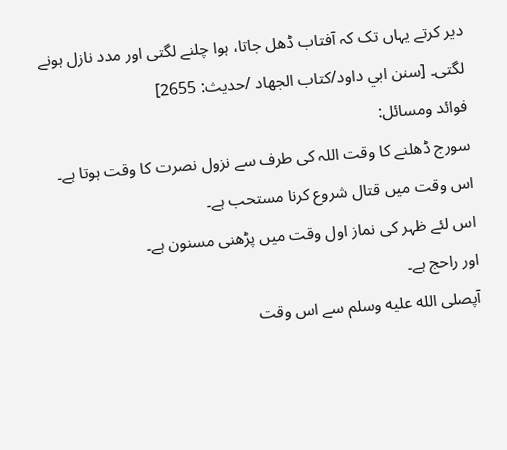دیر کرتے یہاں تک کہ آفتاب ڈھل جاتا، ہوا چلنے لگتی اور مدد نازل ہونے لگتی۔ [سنن ابي داود/كتاب الجهاد /حدیث: 2655]
فوائد ومسائل:
سورج ڈھلنے کا وقت اللہ کی طرف سے نزول نصرت کا وقت ہوتا ہے۔
اس وقت میں قتال شروع کرنا مستحب ہے۔
اس لئے ظہر کی نماز اول وقت میں پڑھنی مسنون ہے۔
اور راحج ہے۔
آپصلى الله عليه وسلم سے اس وقت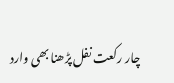چار رکعت نفل پڑھنا بھی وارد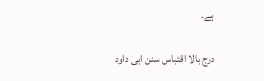ہے۔

درج بالا اقتباس سنن ابی داود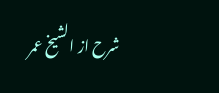شرح از الشیخ عمر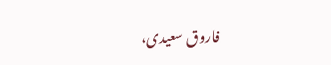فاروق سعیدی،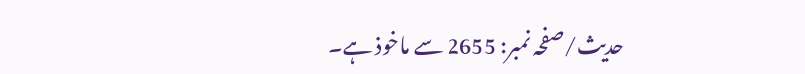حدیث/صفحہ نمبر: 2655 سے ماخوذ ہے۔